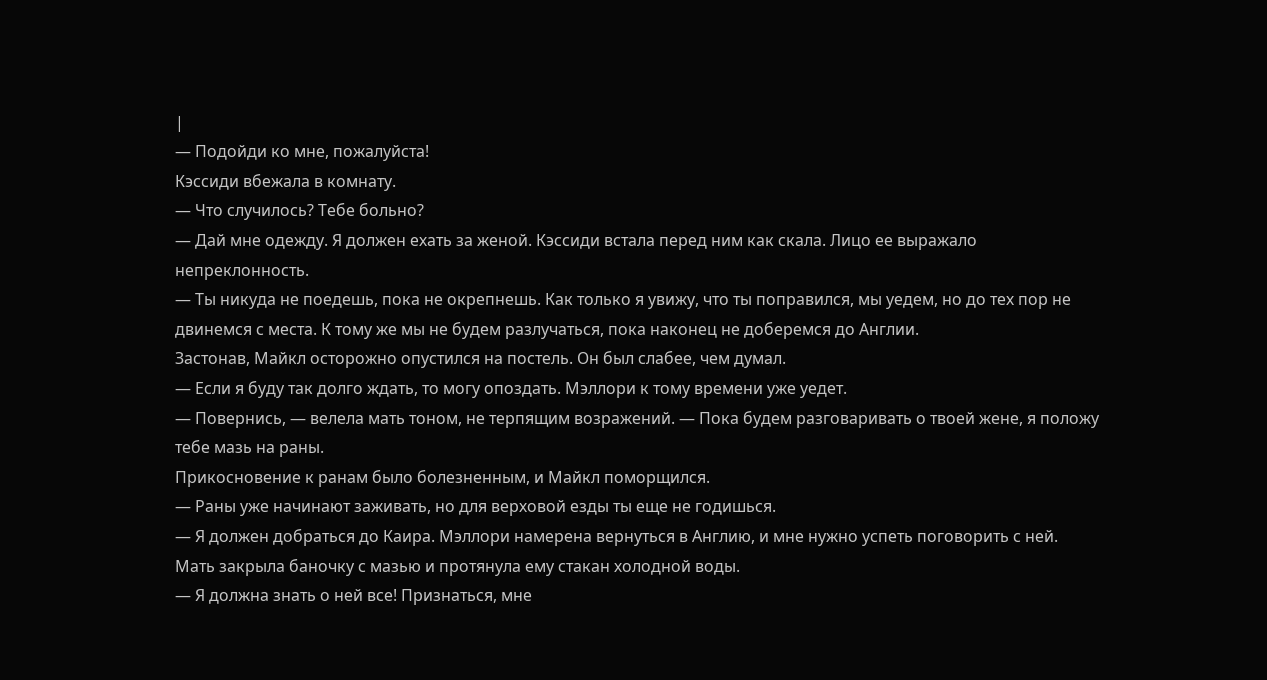|
— Подойди ко мне, пожалуйста!
Кэссиди вбежала в комнату.
— Что случилось? Тебе больно?
— Дай мне одежду. Я должен ехать за женой. Кэссиди встала перед ним как скала. Лицо ее выражало непреклонность.
— Ты никуда не поедешь, пока не окрепнешь. Как только я увижу, что ты поправился, мы уедем, но до тех пор не двинемся с места. К тому же мы не будем разлучаться, пока наконец не доберемся до Англии.
Застонав, Майкл осторожно опустился на постель. Он был слабее, чем думал.
— Если я буду так долго ждать, то могу опоздать. Мэллори к тому времени уже уедет.
— Повернись, — велела мать тоном, не терпящим возражений. — Пока будем разговаривать о твоей жене, я положу тебе мазь на раны.
Прикосновение к ранам было болезненным, и Майкл поморщился.
— Раны уже начинают заживать, но для верховой езды ты еще не годишься.
— Я должен добраться до Каира. Мэллори намерена вернуться в Англию, и мне нужно успеть поговорить с ней.
Мать закрыла баночку с мазью и протянула ему стакан холодной воды.
— Я должна знать о ней все! Признаться, мне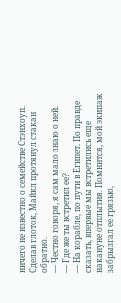ничего не известно о семействе Стэнхоуп.
Сделав глоток, Майкл протянул стакан обратно.
— Честно говоря, я сам мало знаю о ней.
— Где же ты встретил ее?
— На корабле, по пути в Египет. По правде сказать, впервые мы встретились еще накануне отплытия. Помнится, мой экипаж забрызгал ее грязью,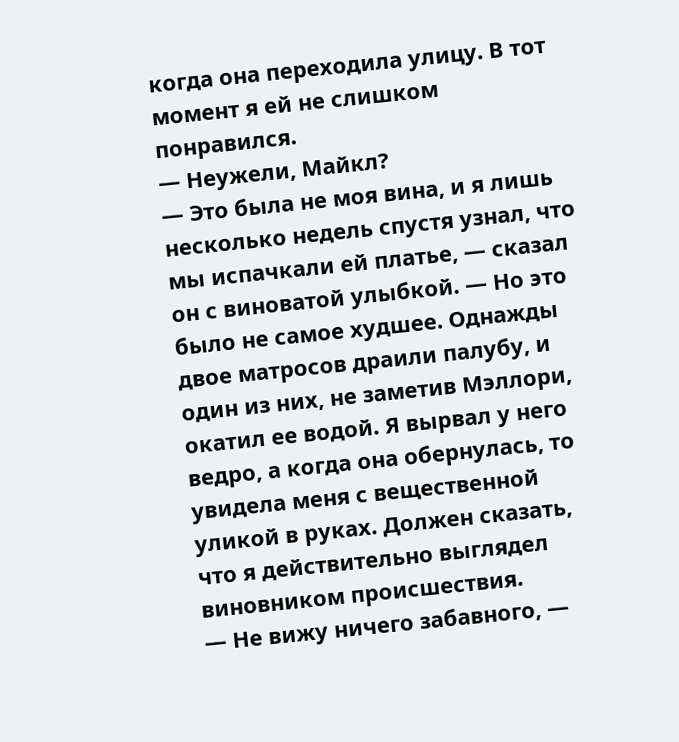когда она переходила улицу. В тот момент я ей не слишком понравился.
— Неужели, Майкл?
— Это была не моя вина, и я лишь несколько недель спустя узнал, что мы испачкали ей платье, — сказал он с виноватой улыбкой. — Но это было не самое худшее. Однажды двое матросов драили палубу, и один из них, не заметив Мэллори, окатил ее водой. Я вырвал у него ведро, а когда она обернулась, то увидела меня с вещественной уликой в руках. Должен сказать, что я действительно выглядел виновником происшествия.
— Не вижу ничего забавного, —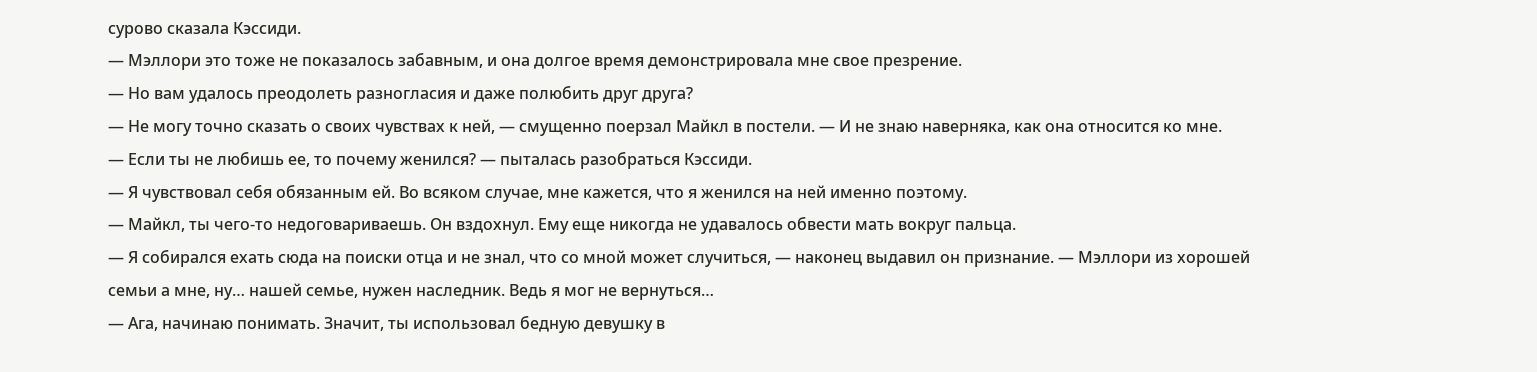сурово сказала Кэссиди.
— Мэллори это тоже не показалось забавным, и она долгое время демонстрировала мне свое презрение.
— Но вам удалось преодолеть разногласия и даже полюбить друг друга?
— Не могу точно сказать о своих чувствах к ней, — смущенно поерзал Майкл в постели. — И не знаю наверняка, как она относится ко мне.
— Если ты не любишь ее, то почему женился? — пыталась разобраться Кэссиди.
— Я чувствовал себя обязанным ей. Во всяком случае, мне кажется, что я женился на ней именно поэтому.
— Майкл, ты чего-то недоговариваешь. Он вздохнул. Ему еще никогда не удавалось обвести мать вокруг пальца.
— Я собирался ехать сюда на поиски отца и не знал, что со мной может случиться, — наконец выдавил он признание. — Мэллори из хорошей семьи а мне, ну… нашей семье, нужен наследник. Ведь я мог не вернуться…
— Ага, начинаю понимать. Значит, ты использовал бедную девушку в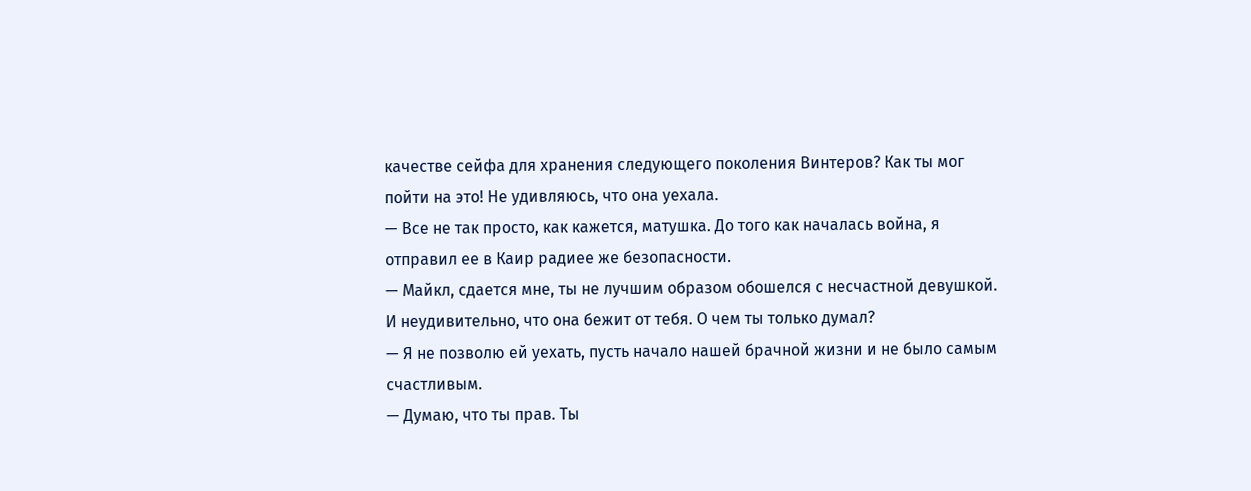качестве сейфа для хранения следующего поколения Винтеров? Как ты мог пойти на это! Не удивляюсь, что она уехала.
— Все не так просто, как кажется, матушка. До того как началась война, я отправил ее в Каир радиее же безопасности.
— Майкл, сдается мне, ты не лучшим образом обошелся с несчастной девушкой. И неудивительно, что она бежит от тебя. О чем ты только думал?
— Я не позволю ей уехать, пусть начало нашей брачной жизни и не было самым счастливым.
— Думаю, что ты прав. Ты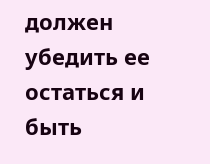должен убедить ее остаться и быть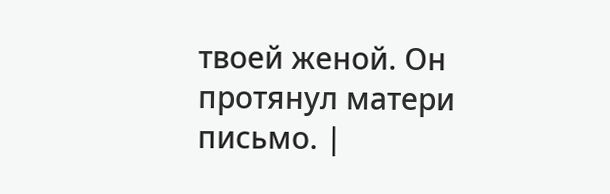твоей женой. Он протянул матери письмо. |